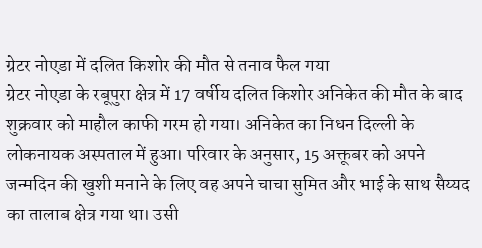ग्रेटर नोएडा में दलित किशोर की मौत से तनाव फैल गया
ग्रेटर नोएडा के रबूपुरा क्षेत्र में 17 वर्षीय दलित किशोर अनिकेत की मौत के बाद शुक्रवार को माहौल काफी गरम हो गया। अनिकेत का निधन दिल्ली के लोकनायक अस्पताल में हुआ। परिवार के अनुसार, 15 अक्तूबर को अपने जन्मदिन की खुशी मनाने के लिए वह अपने चाचा सुमित और भाई के साथ सैय्यद का तालाब क्षेत्र गया था। उसी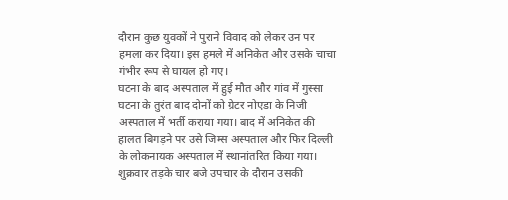दौरान कुछ युवकों ने पुराने विवाद को लेकर उन पर हमला कर दिया। इस हमले में अनिकेत और उसके चाचा गंभीर रूप से घायल हो गए।
घटना के बाद अस्पताल में हुई मौत और गांव में गुस्सा
घटना के तुरंत बाद दोनों को ग्रेटर नोएडा के निजी अस्पताल में भर्ती कराया गया। बाद में अनिकेत की हालत बिगड़ने पर उसे जिम्स अस्पताल और फिर दिल्ली के लोकनायक अस्पताल में स्थानांतरित किया गया। शुक्रवार तड़के चार बजे उपचार के दौरान उसकी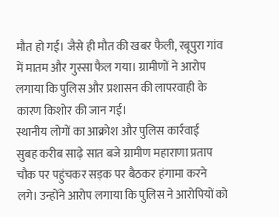मौत हो गई। जैसे ही मौत की खबर फैली, रबूपुरा गांव में मातम और गुस्सा फैल गया। ग्रामीणों ने आरोप लगाया कि पुलिस और प्रशासन की लापरवाही के कारण किशोर की जान गई।
स्थानीय लोगों का आक्रोश और पुलिस कार्रवाई
सुबह करीब साढ़े सात बजे ग्रामीण महाराणा प्रताप चौक पर पहुंचकर सड़क पर बैठकर हंगामा करने लगे। उन्होंने आरोप लगाया कि पुलिस ने आरोपियों को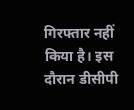गिरफ्तार नहीं किया है। इस दौरान डीसीपी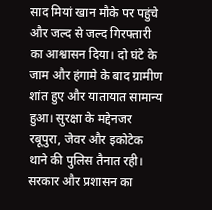साद मियां खान मौके पर पहुंचे और जल्द से जल्द गिरफ्तारी का आश्वासन दिया। दो घंटे के जाम और हंगामे के बाद ग्रामीण शांत हुए और यातायात सामान्य हुआ। सुरक्षा के मद्देनजर रबूपुरा, जेवर और इकोटेक थाने की पुलिस तैनात रही।
सरकार और प्रशासन का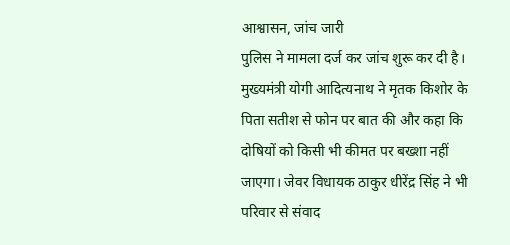आश्वासन, जांच जारी
पुलिस ने मामला दर्ज कर जांच शुरू कर दी है। मुख्यमंत्री योगी आदित्यनाथ ने मृतक किशोर के पिता सतीश से फोन पर बात की और कहा कि दोषियों को किसी भी कीमत पर बख्शा नहीं जाएगा। जेवर विधायक ठाकुर धीरेंद्र सिंह ने भी परिवार से संवाद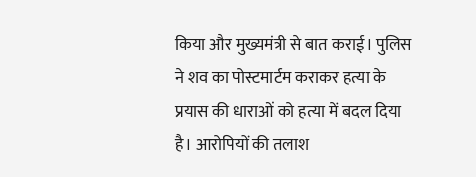किया और मुख्यमंत्री से बात कराई। पुलिस ने शव का पोस्टमार्टम कराकर हत्या के प्रयास की धाराओं को हत्या में बदल दिया है। आरोपियों की तलाश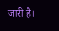जारी है।